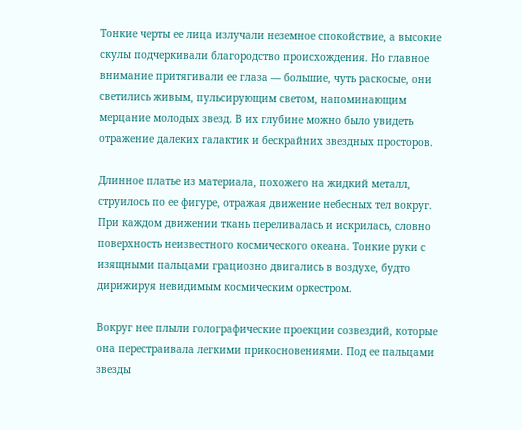Тонкие черты ее лица излучали неземное спокойствие, а высокие скулы подчеркивали благородство происхождения. Но главное внимание притягивали ее глаза — большие, чуть раскосые, они светились живым, пульсирующим светом, напоминающим мерцание молодых звезд. В их глубине можно было увидеть отражение далеких галактик и бескрайних звездных просторов.

Длинное платье из материала, похожего на жидкий металл, струилось по ее фигуре, отражая движение небесных тел вокруг. При каждом движении ткань переливалась и искрилась, словно поверхность неизвестного космического океана. Тонкие руки с изящными пальцами грациозно двигались в воздухе, будто дирижируя невидимым космическим оркестром.

Вокруг нее плыли голографические проекции созвездий, которые она перестраивала легкими прикосновениями. Под ее пальцами звезды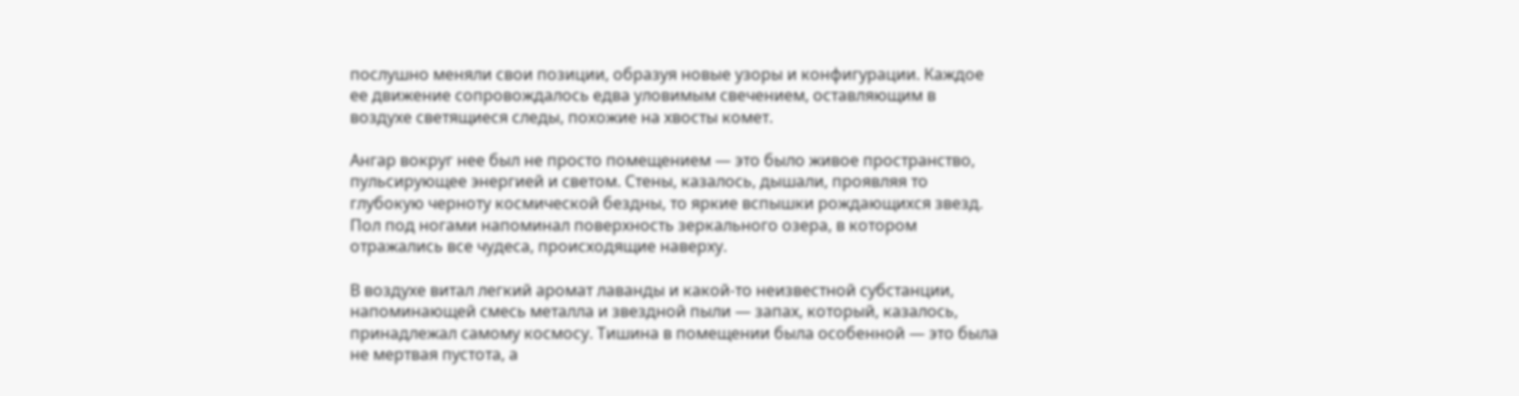послушно меняли свои позиции, образуя новые узоры и конфигурации. Каждое ее движение сопровождалось едва уловимым свечением, оставляющим в воздухе светящиеся следы, похожие на хвосты комет.

Ангар вокруг нее был не просто помещением — это было живое пространство, пульсирующее энергией и светом. Стены, казалось, дышали, проявляя то глубокую черноту космической бездны, то яркие вспышки рождающихся звезд. Пол под ногами напоминал поверхность зеркального озера, в котором отражались все чудеса, происходящие наверху.

В воздухе витал легкий аромат лаванды и какой-то неизвестной субстанции, напоминающей смесь металла и звездной пыли — запах, который, казалось, принадлежал самому космосу. Тишина в помещении была особенной — это была не мертвая пустота, а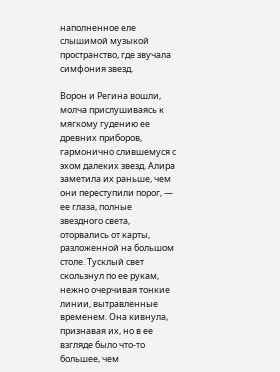наполненное еле слышимой музыкой пространство, где звучала симфония звезд.

Ворон и Регина вошли, молча прислушиваясь к мягкому гудению ее древних приборов, гармонично слившемуся с эхом далеких звезд. Алира заметила их раньше, чем они переступили порог, — ее глаза, полные звездного света, оторвались от карты, разложенной на большом столе. Тусклый свет скользнул по ее рукам, нежно очерчивая тонкие линии, вытравленные временем. Она кивнула, признавая их, но в ее взгляде было что-то большее, чем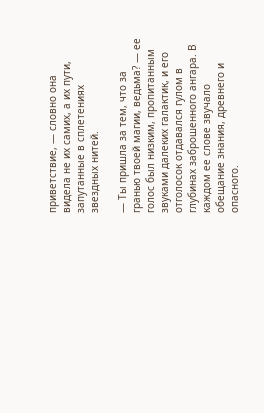приветствие, — словно она видела не их самих, а их пути, запутанные в сплетениях звездных нитей.

— Ты пришла за тем, что за гранью твоей магии, ведьма? — ее голос был низким, пропитанным звуками далеких галактик, и его отголосок отдавался гулом в глубинах заброшенного ангара. В каждом ее слове звучало обещание знания, древнего и опасного.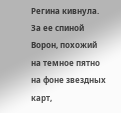Регина кивнула. За ее спиной Ворон, похожий на темное пятно на фоне звездных карт,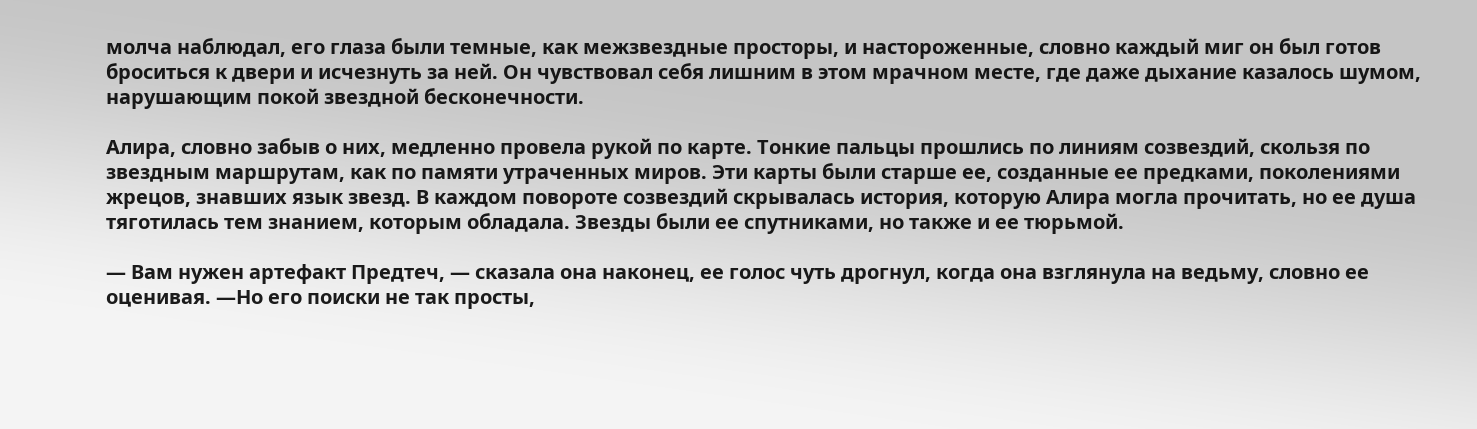молча наблюдал, его глаза были темные, как межзвездные просторы, и настороженные, словно каждый миг он был готов броситься к двери и исчезнуть за ней. Он чувствовал себя лишним в этом мрачном месте, где даже дыхание казалось шумом, нарушающим покой звездной бесконечности.

Алира, словно забыв о них, медленно провела рукой по карте. Тонкие пальцы прошлись по линиям созвездий, скользя по звездным маршрутам, как по памяти утраченных миров. Эти карты были старше ее, созданные ее предками, поколениями жрецов, знавших язык звезд. В каждом повороте созвездий скрывалась история, которую Алира могла прочитать, но ее душа тяготилась тем знанием, которым обладала. Звезды были ее спутниками, но также и ее тюрьмой.

— Вам нужен артефакт Предтеч, — сказала она наконец, ее голос чуть дрогнул, когда она взглянула на ведьму, словно ее оценивая. —Но его поиски не так просты,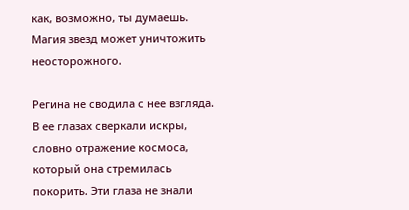как, возможно, ты думаешь. Магия звезд может уничтожить неосторожного.

Регина не сводила с нее взгляда. В ее глазах сверкали искры, словно отражение космоса, который она стремилась покорить. Эти глаза не знали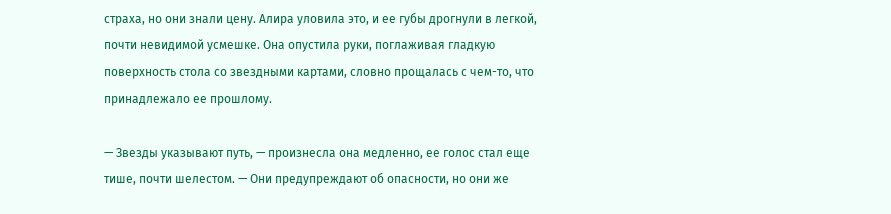страха, но они знали цену. Алира уловила это, и ее губы дрогнули в легкой, почти невидимой усмешке. Она опустила руки, поглаживая гладкую поверхность стола со звездными картами, словно прощалась с чем-то, что принадлежало ее прошлому.

— Звезды указывают путь, — произнесла она медленно, ее голос стал еще тише, почти шелестом. — Они предупреждают об опасности, но они же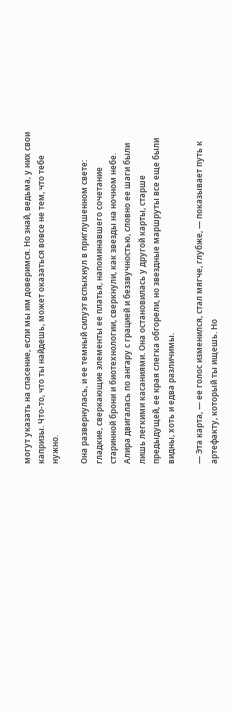могут указать на спасение, если мы им доверимся. Но знай, ведьма, у них свои капризы. Что-то, что ты найдешь, может оказаться вовсе не тем, что тебе нужно.

Она развернулась, и ее темный силуэт вспыхнул в приглушенном свете: гладкие, сверкающие элементы ее платья, напоминавшего сочетание старинной брони и биотехнологии, сверкнули, как звезды на ночном небе. Алира двигалась по ангару с грацией и беззвучностью, словно ее шаги были лишь легкими касаниями. Она остановилась у другой карты, старше предыдущей, ее края слегка обгорели, но звездные маршруты все еще были видны, хоть и едва различимы.

— Эта карта, — ее голос изменился, стал мягче, глубже, — показывает путь к артефакту, который ты ищешь. Но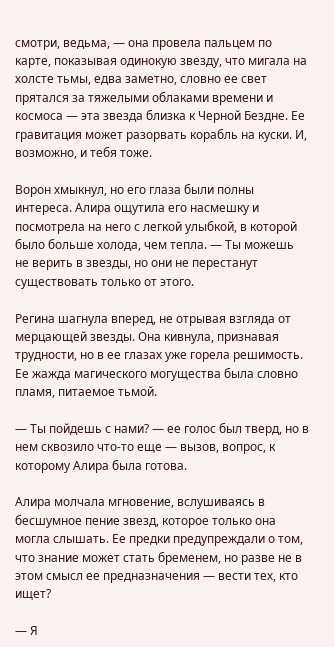смотри, ведьма, — она провела пальцем по карте, показывая одинокую звезду, что мигала на холсте тьмы, едва заметно, словно ее свет прятался за тяжелыми облаками времени и космоса — эта звезда близка к Черной Бездне. Ее гравитация может разорвать корабль на куски. И, возможно, и тебя тоже.

Ворон хмыкнул, но его глаза были полны интереса. Алира ощутила его насмешку и посмотрела на него с легкой улыбкой, в которой было больше холода, чем тепла. — Ты можешь не верить в звезды, но они не перестанут существовать только от этого.

Регина шагнула вперед, не отрывая взгляда от мерцающей звезды. Она кивнула, признавая трудности, но в ее глазах уже горела решимость. Ее жажда магического могущества была словно пламя, питаемое тьмой.

— Ты пойдешь с нами? — ее голос был тверд, но в нем сквозило что-то еще — вызов, вопрос, к которому Алира была готова.

Алира молчала мгновение, вслушиваясь в бесшумное пение звезд, которое только она могла слышать. Ее предки предупреждали о том, что знание может стать бременем, но разве не в этом смысл ее предназначения — вести тех, кто ищет?

— Я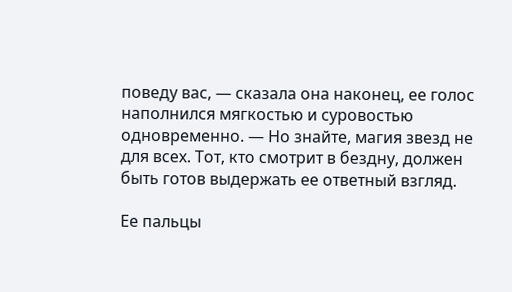поведу вас, — сказала она наконец, ее голос наполнился мягкостью и суровостью одновременно. — Но знайте, магия звезд не для всех. Тот, кто смотрит в бездну, должен быть готов выдержать ее ответный взгляд.

Ее пальцы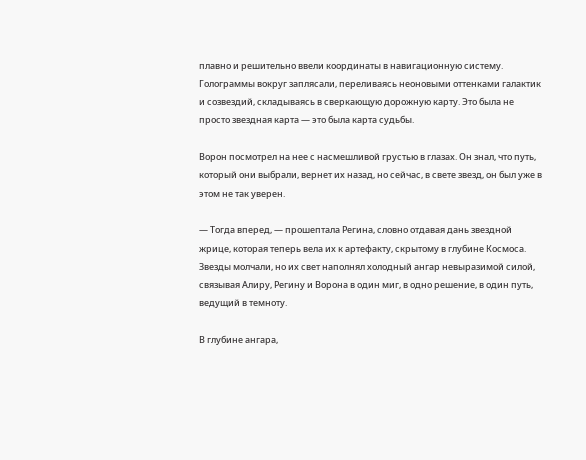плавно и решительно ввели координаты в навигационную систему. Голограммы вокруг заплясали, переливаясь неоновыми оттенками галактик и созвездий, складываясь в сверкающую дорожную карту. Это была не просто звездная карта — это была карта судьбы.

Ворон посмотрел на нее с насмешливой грустью в глазах. Он знал, что путь, который они выбрали, вернет их назад, но сейчас, в свете звезд, он был уже в этом не так уверен.

— Тогда вперед, — прошептала Регина, словно отдавая дань звездной жрице, которая теперь вела их к артефакту, скрытому в глубине Космоса. Звезды молчали, но их свет наполнял холодный ангар невыразимой силой, связывая Алиру, Регину и Ворона в один миг, в одно решение, в один путь, ведущий в темноту.

В глубине ангара,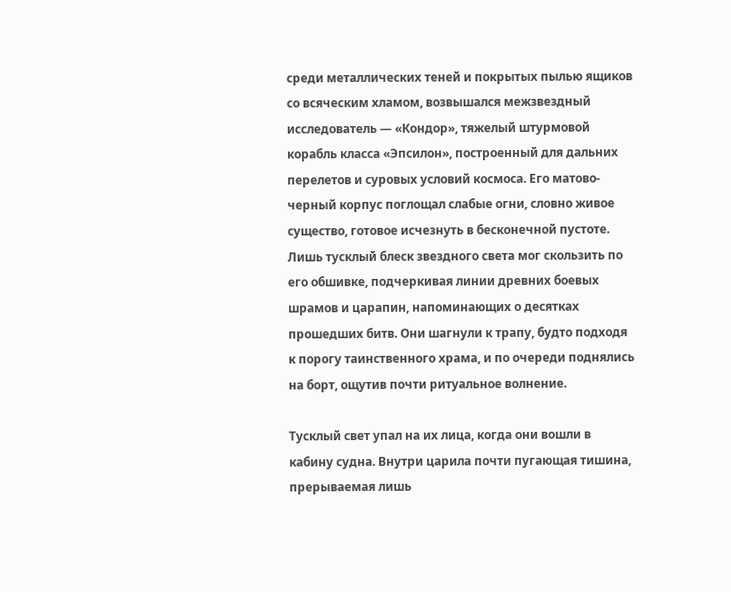среди металлических теней и покрытых пылью ящиков со всяческим хламом, возвышался межзвездный исследователь — «Кондор», тяжелый штурмовой корабль класса «Эпсилон», построенный для дальних перелетов и суровых условий космоса. Его матово-черный корпус поглощал слабые огни, словно живое существо, готовое исчезнуть в бесконечной пустоте. Лишь тусклый блеск звездного света мог скользить по его обшивке, подчеркивая линии древних боевых шрамов и царапин, напоминающих о десятках прошедших битв. Они шагнули к трапу, будто подходя к порогу таинственного храма, и по очереди поднялись на борт, ощутив почти ритуальное волнение.

Тусклый свет упал на их лица, когда они вошли в кабину судна. Внутри царила почти пугающая тишина, прерываемая лишь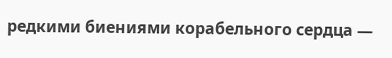редкими биениями корабельного сердца —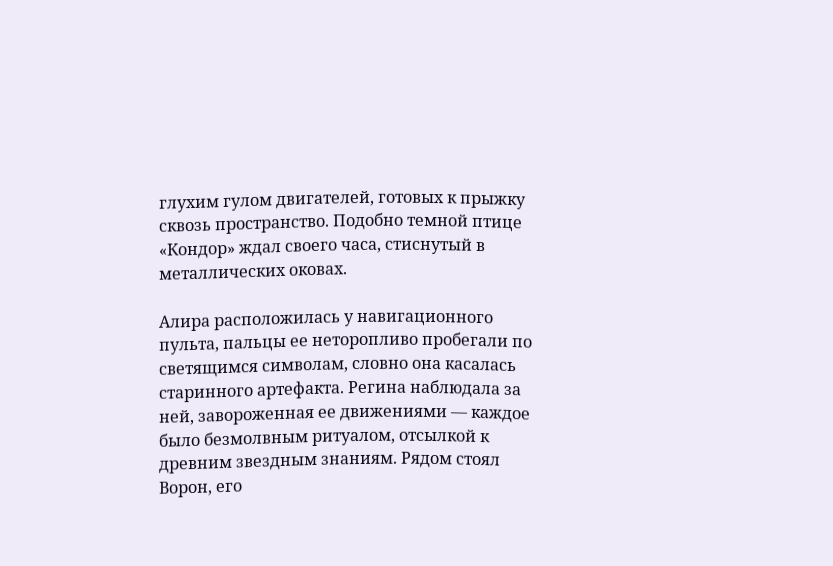глухим гулом двигателей, готовых к прыжку сквозь пространство. Подобно темной птице «Кондор» ждал своего часа, стиснутый в металлических оковах.

Алира расположилась у навигационного пульта, пальцы ее неторопливо пробегали по светящимся символам, словно она касалась старинного артефакта. Регина наблюдала за ней, завороженная ее движениями — каждое было безмолвным ритуалом, отсылкой к древним звездным знаниям. Рядом стоял Ворон, его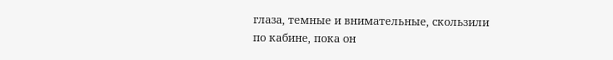глаза, темные и внимательные, скользили по кабине, пока он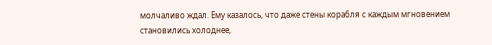молчаливо ждал. Ему казалось, что даже стены корабля с каждым мгновением становились холоднее,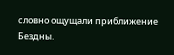словно ощущали приближение Бездны.